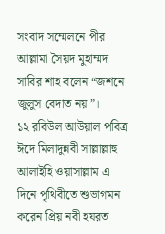সংবাদ সম্মেলনে পীর আল্লামা সৈয়দ মুহাম্মদ সাবির শাহ বলেন “জশনে জুলুস বেদাত নয়”।
১২ রবিউল আউয়াল পবিত্র ঈদে মিলাদুন্নবী সাল্লাল্লাহু আলাইহি ওয়াসাল্লাম এ দিনে পৃথিবীতে শুভাগমন করেন প্রিয় নবী হযরত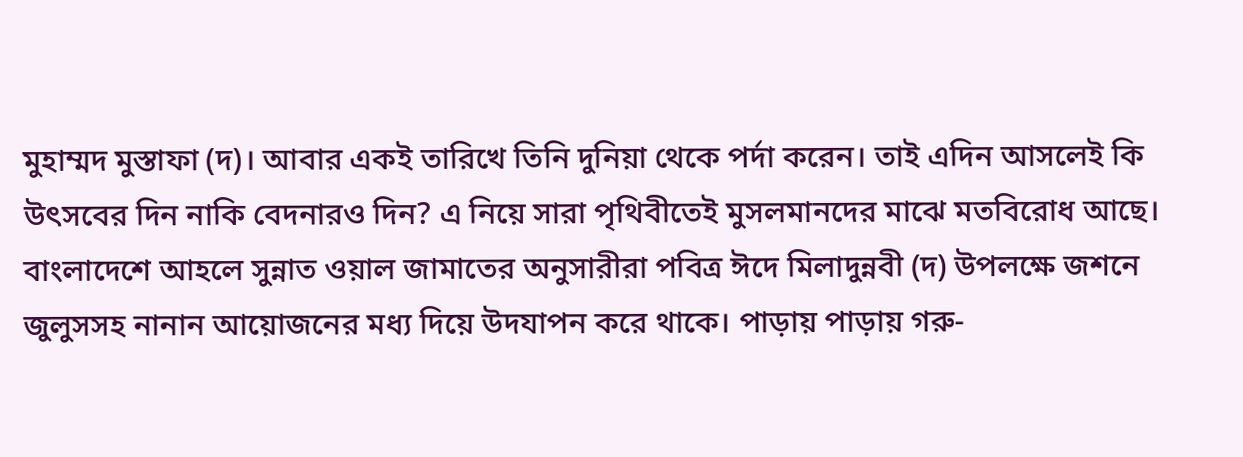মুহাম্মদ মুস্তাফা (দ)। আবার একই তারিখে তিনি দুনিয়া থেকে পর্দা করেন। তাই এদিন আসলেই কি উৎসবের দিন নাকি বেদনারও দিন? এ নিয়ে সারা পৃথিবীতেই মুসলমানদের মাঝে মতবিরোধ আছে।
বাংলাদেশে আহলে সুন্নাত ওয়াল জামাতের অনুসারীরা পবিত্র ঈদে মিলাদুন্নবী (দ) উপলক্ষে জশনে জুলুসসহ নানান আয়োজনের মধ্য দিয়ে উদযাপন করে থাকে। পাড়ায় পাড়ায় গরু-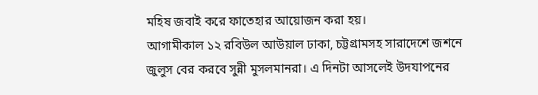মহিষ জবাই করে ফাতেহার আয়োজন করা হয়।
আগামীকাল ১২ রবিউল আউয়াল ঢাকা, চট্টগ্রামসহ সারাদেশে জশনে জুলুস বের করবে সুন্নী মুসলমানরা। এ দিনটা আসলেই উদযাপনের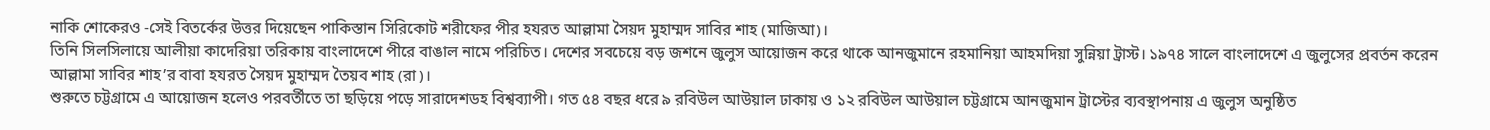নাকি শোকেরও -সেই বিতর্কের উত্তর দিয়েছেন পাকিস্তান সিরিকোট শরীফের পীর হযরত আল্লামা সৈয়দ মুহাম্মদ সাবির শাহ (মাজিআ)।
তিনি সিলসিলায়ে আলীয়া কাদেরিয়া তরিকায় বাংলাদেশে পীরে বাঙাল নামে পরিচিত। দেশের সবচেয়ে বড় জশনে জুলুস আয়োজন করে থাকে আনজুমানে রহমানিয়া আহমদিয়া সুন্নিয়া ট্রাস্ট। ১৯৭৪ সালে বাংলাদেশে এ জুলুসের প্রবর্তন করেন আল্লামা সাবির শাহ’র বাবা হযরত সৈয়দ মুহাম্মদ তৈয়ব শাহ (রা)।
শুরুতে চট্টগ্রামে এ আয়োজন হলেও পরবর্তীতে তা ছড়িয়ে পড়ে সারাদেশডহ বিশ্বব্যাপী। গত ৫৪ বছর ধরে ৯ রবিউল আউয়াল ঢাকায় ও ১২ রবিউল আউয়াল চট্টগ্রামে আনজুমান ট্রাস্টের ব্যবস্থাপনায় এ জুলুস অনুষ্ঠিত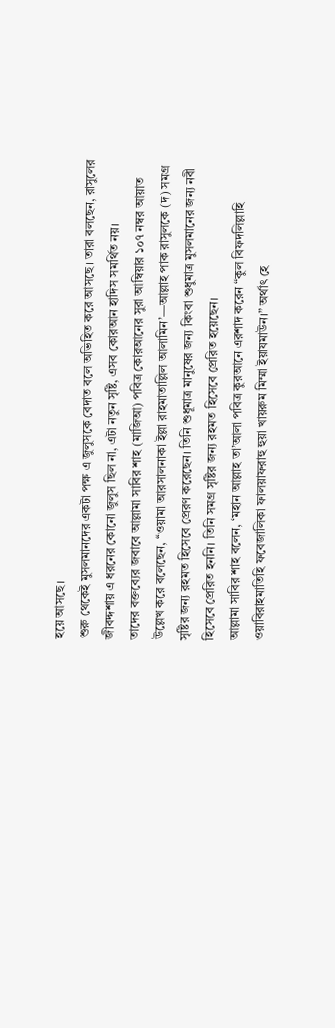হয়ে আসছে।
শুরু থেকেই মুসলমানদের একটা পক্ষ এ জুলুসকে বেদাত বলে অভিহিত করে আসছে। তারা বলছেন, রাসুলের জীবদ্দশায় এ ধরনের কোনো জুলুস ছিল না, এটা নতুন সৃষ্টি, এসব কোরআন হাদিস সমর্থিত নয়।
তাদের বক্তব্যের জবাবে আল্লামা সাবির শাহ (মাজিআ) পবিত্র কোরআনের সুরা আম্বিয়ার ১০৭ নম্বর আয়াত উল্লেখ করে বলেছেন, ‘‘ওয়ামা আরসালনাকা ইল্লা রাহমাতাল্লিল আলামিন’—আল্লাহ পাক রাসুলকে (দ) সমগ্র সৃষ্টির জন্য রহমত হিসেবে প্রেরণ করেছেন। তিনি শুধূমাত্র মানুষের জন্য কিংবা শুধুমাত্র মুসলমানের জন্য নবী হিসেবে প্রেরিত হননি। তিনি সমগ্র সৃষ্টির জন্য রহমত হিসেবে প্রেরিত হয়েছেন।
আল্লামা সাবির শাহ বলেন, ‘মহান আল্লাহ তা’আলা পবিত্র কুরআনে এরশাদ করেন “কুল বিফদলিল্লাহি ওয়াবিরাহমাতিহি ফবেজালিকা ফালয়াফরাহু হুয়া খায়রুম মিম্মা ইয়াযমাউন।” অর্থাৎ হে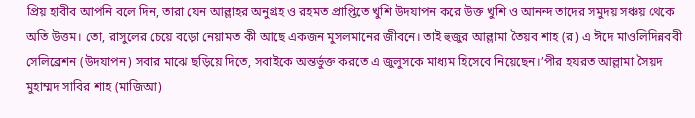প্রিয় হাবীব আপনি বলে দিন, তারা যেন আল্লাহর অনুগ্রহ ও রহমত প্রাপ্তিতে খুশি উদযাপন করে উক্ত খুশি ও আনন্দ তাদের সমুদয় সঞ্চয় থেকে অতি উত্তম। তো, রাসুলের চেয়ে বড়ো নেয়ামত কী আছে একজন মুসলমানের জীবনে। তাই হুজুর আল্লামা তৈয়ব শাহ (র) এ ঈদে মাওলিদিন্নববী সেলিব্রেশন (উদযাপন) সবার মাঝে ছড়িয়ে দিতে, সবাইকে অন্তর্ভুক্ত করতে এ জুলুসকে মাধ্যম হিসেবে নিয়েছেন।’পীর হযরত আল্লামা সৈয়দ মুহাম্মদ সাবির শাহ (মাজিআ)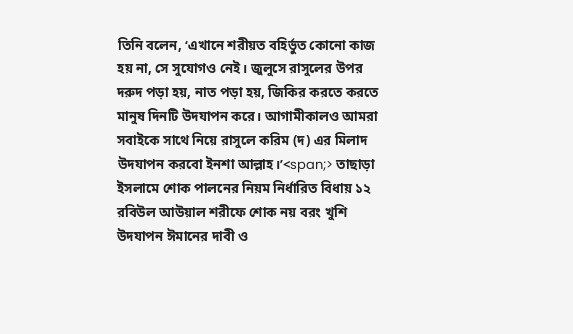তিনি বলেন, ‘এখানে শরীয়ত বহির্ভুত কোনো কাজ হয় না, সে সুযোগও নেই। জুলুসে রাসুলের উপর দরুদ পড়া হয়, নাত পড়া হয়, জিকির করতে করতে মানুষ দিনটি উদযাপন করে। আগামীকালও আমরা সবাইকে সাথে নিয়ে রাসুলে করিম (দ) এর মিলাদ উদযাপন করবো ইনশা আল্লাহ।’<span;> তাছাড়া ইসলামে শোক পালনের নিয়ম নির্ধারিত বিধায় ১২ রবিউল আউয়াল শরীফে শোক নয় বরং খুশি উদযাপন ঈমানের দাবী ও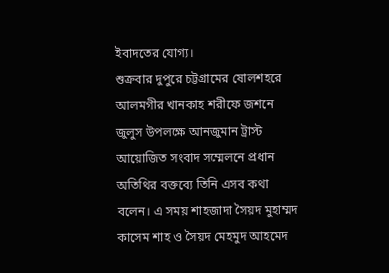ইবাদতের যোগ্য।
শুক্রবার দুপুরে চট্টগ্রামের ষোলশহরে আলমগীর খানকাহ শরীফে জশনে জুলুস উপলক্ষে আনজুমান ট্রাস্ট আয়োজিত সংবাদ সম্মেলনে প্রধান অতিথির বক্তব্যে তিনি এসব কথা বলেন। এ সময় শাহজাদা সৈয়দ মুহাম্মদ কাসেম শাহ ও সৈয়দ মেহমুদ আহমেদ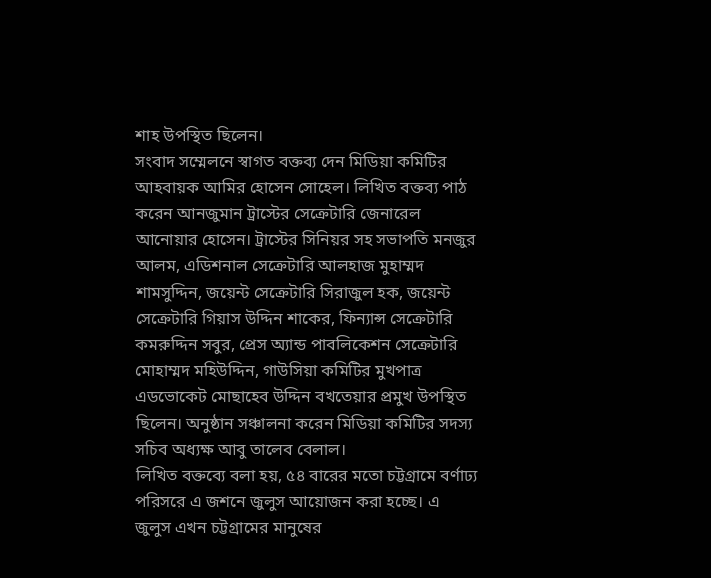শাহ উপস্থিত ছিলেন।
সংবাদ সম্মেলনে স্বাগত বক্তব্য দেন মিডিয়া কমিটির আহবায়ক আমির হোসেন সোহেল। লিখিত বক্তব্য পাঠ করেন আনজুমান ট্রাস্টের সেক্রেটারি জেনারেল আনোয়ার হোসেন। ট্রাস্টের সিনিয়র সহ সভাপতি মনজুর আলম, এডিশনাল সেক্রেটারি আলহাজ মুহাম্মদ শামসুদ্দিন, জয়েন্ট সেক্রেটারি সিরাজুল হক, জয়েন্ট সেক্রেটারি গিয়াস উদ্দিন শাকের, ফিন্যান্স সেক্রেটারি কমরুদ্দিন সবুর, প্রেস অ্যান্ড পাবলিকেশন সেক্রেটারি মোহাম্মদ মহিউদ্দিন, গাউসিয়া কমিটির মুখপাত্র এডভোকেট মোছাহেব উদ্দিন বখতেয়ার প্রমুখ উপস্থিত ছিলেন। অনুষ্ঠান সঞ্চালনা করেন মিডিয়া কমিটির সদস্য সচিব অধ্যক্ষ আবু তালেব বেলাল।
লিখিত বক্তব্যে বলা হয়, ৫৪ বারের মতো চট্টগ্রামে বর্ণাঢ্য পরিসরে এ জশনে জুলুস আয়োজন করা হচ্ছে। এ জুলুস এখন চট্টগ্রামের মানুষের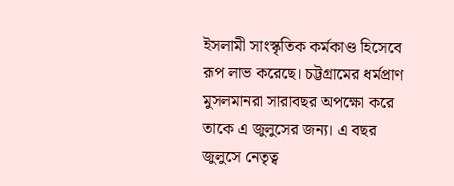ইসলামী সাংস্কৃতিক কর্মকাণ্ড হিসেবে রূপ লাভ করেছে। চট্টগ্রামের ধর্মপ্রাণ মুসলমানরা সারাবছর অপক্ষো করে তাকে এ জুলুসের জন্য। এ বছর জুলুসে নেতৃত্ব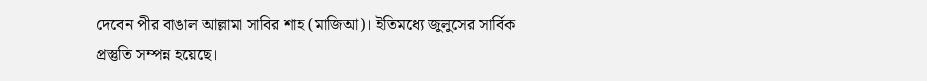দেবেন পীর বাঙাল আল্লামা সাবির শাহ (মাজিআ)। ইতিমধ্যে জুলুসের সার্বিক প্রস্তুতি সম্পন্ন হয়েছে।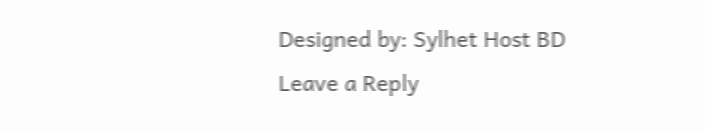Designed by: Sylhet Host BD
Leave a Reply